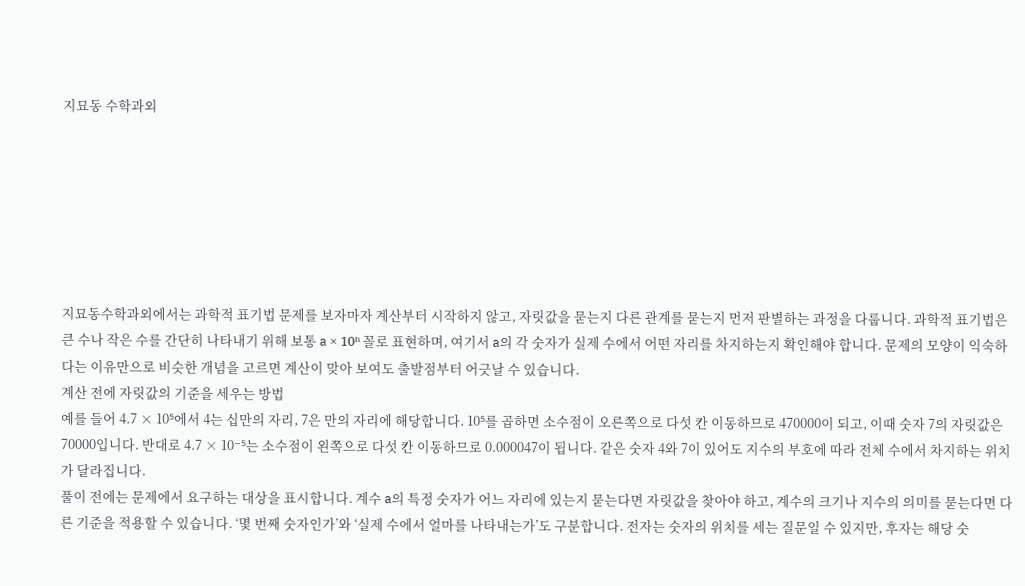지묘동 수학과외







지묘동수학과외에서는 과학적 표기법 문제를 보자마자 계산부터 시작하지 않고, 자릿값을 묻는지 다른 관계를 묻는지 먼저 판별하는 과정을 다룹니다. 과학적 표기법은 큰 수나 작은 수를 간단히 나타내기 위해 보통 a × 10ⁿ 꼴로 표현하며, 여기서 a의 각 숫자가 실제 수에서 어떤 자리를 차지하는지 확인해야 합니다. 문제의 모양이 익숙하다는 이유만으로 비슷한 개념을 고르면 계산이 맞아 보여도 출발점부터 어긋날 수 있습니다.
계산 전에 자릿값의 기준을 세우는 방법
예를 들어 4.7 × 10⁵에서 4는 십만의 자리, 7은 만의 자리에 해당합니다. 10⁵를 곱하면 소수점이 오른쪽으로 다섯 칸 이동하므로 470000이 되고, 이때 숫자 7의 자릿값은 70000입니다. 반대로 4.7 × 10⁻⁵는 소수점이 왼쪽으로 다섯 칸 이동하므로 0.000047이 됩니다. 같은 숫자 4와 7이 있어도 지수의 부호에 따라 전체 수에서 차지하는 위치가 달라집니다.
풀이 전에는 문제에서 요구하는 대상을 표시합니다. 계수 a의 특정 숫자가 어느 자리에 있는지 묻는다면 자릿값을 찾아야 하고, 계수의 크기나 지수의 의미를 묻는다면 다른 기준을 적용할 수 있습니다. ‘몇 번째 숫자인가’와 ‘실제 수에서 얼마를 나타내는가’도 구분합니다. 전자는 숫자의 위치를 세는 질문일 수 있지만, 후자는 해당 숫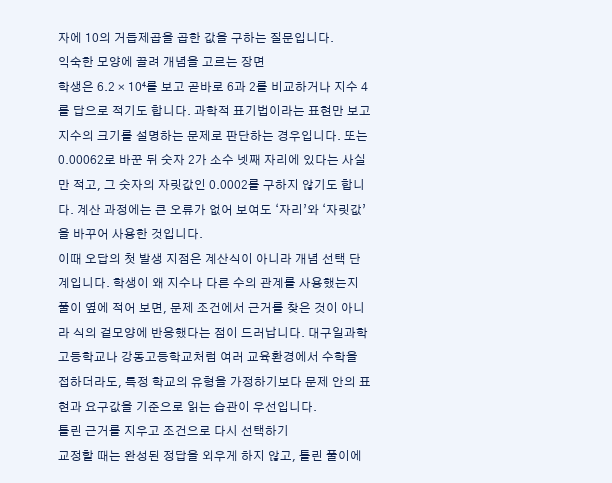자에 10의 거듭제곱을 곱한 값을 구하는 질문입니다.
익숙한 모양에 끌려 개념을 고르는 장면
학생은 6.2 × 10⁴를 보고 곧바로 6과 2를 비교하거나 지수 4를 답으로 적기도 합니다. 과학적 표기법이라는 표현만 보고 지수의 크기를 설명하는 문제로 판단하는 경우입니다. 또는 0.00062로 바꾼 뒤 숫자 2가 소수 넷째 자리에 있다는 사실만 적고, 그 숫자의 자릿값인 0.0002를 구하지 않기도 합니다. 계산 과정에는 큰 오류가 없어 보여도 ‘자리’와 ‘자릿값’을 바꾸어 사용한 것입니다.
이때 오답의 첫 발생 지점은 계산식이 아니라 개념 선택 단계입니다. 학생이 왜 지수나 다른 수의 관계를 사용했는지 풀이 옆에 적어 보면, 문제 조건에서 근거를 찾은 것이 아니라 식의 겉모양에 반응했다는 점이 드러납니다. 대구일과학고등학교나 강동고등학교처럼 여러 교육환경에서 수학을 접하더라도, 특정 학교의 유형을 가정하기보다 문제 안의 표현과 요구값을 기준으로 읽는 습관이 우선입니다.
틀린 근거를 지우고 조건으로 다시 선택하기
교정할 때는 완성된 정답을 외우게 하지 않고, 틀린 풀이에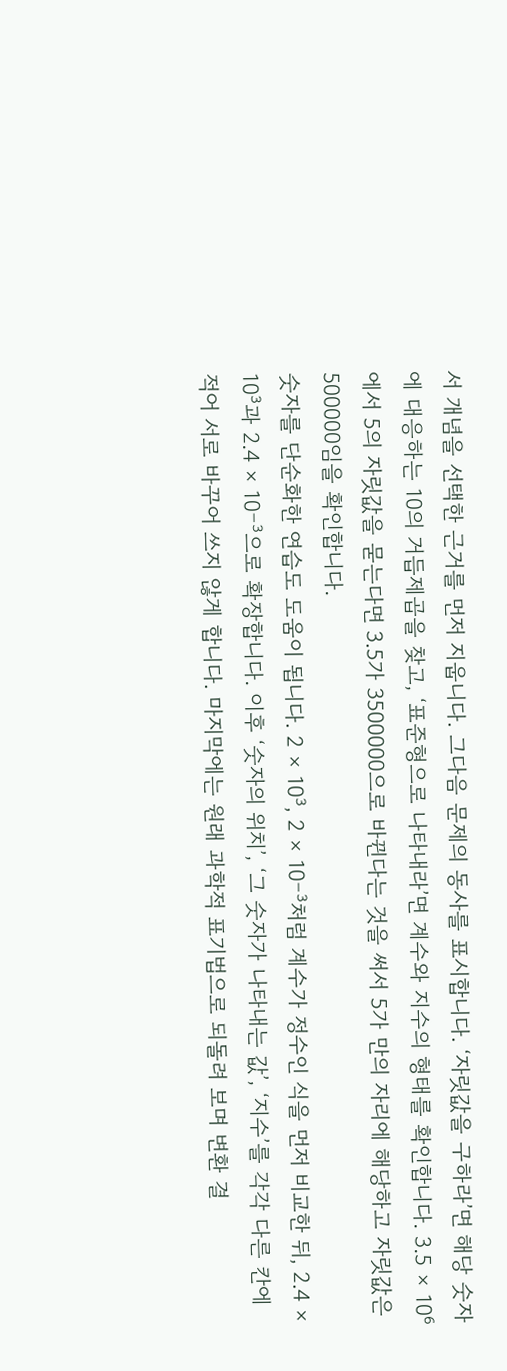서 개념을 선택한 근거를 먼저 지웁니다. 그다음 문제의 동사를 표시합니다. ‘자릿값을 구하라’면 해당 숫자에 대응하는 10의 거듭제곱을 찾고, ‘표준형으로 나타내라’면 계수와 지수의 형태를 확인합니다. 3.5 × 10⁶에서 5의 자릿값을 묻는다면 3.5가 3500000으로 바뀐다는 것을 써서 5가 만의 자리에 해당하고 자릿값은 500000임을 확인합니다.
숫자를 단순화한 연습도 도움이 됩니다. 2 × 10³, 2 × 10⁻³처럼 계수가 정수인 식을 먼저 비교한 뒤, 2.4 × 10³과 2.4 × 10⁻³으로 확장합니다. 이후 ‘숫자의 위치’, ‘그 숫자가 나타내는 값’, ‘지수’를 각각 다른 칸에 적어 서로 바꾸어 쓰지 않게 합니다. 마지막에는 원래 과학적 표기법으로 되돌려 보며 변환 결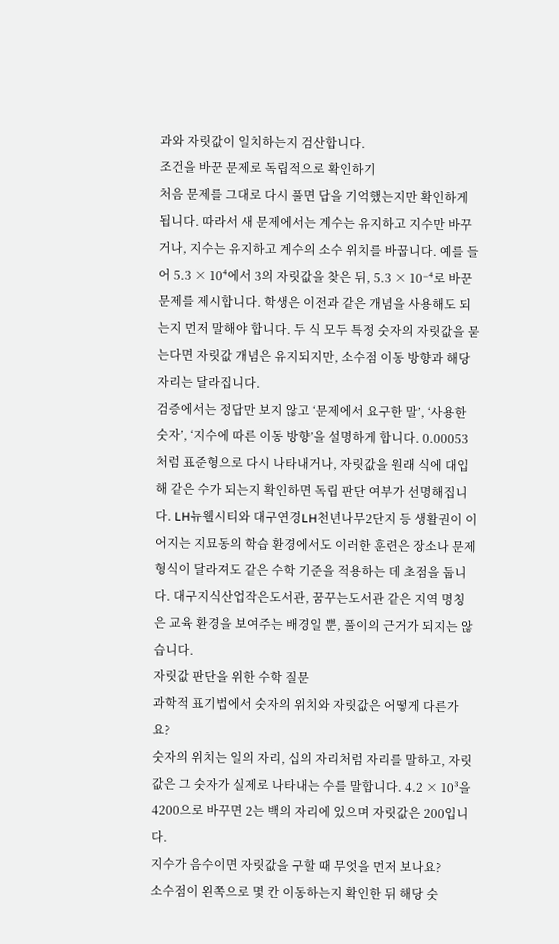과와 자릿값이 일치하는지 검산합니다.
조건을 바꾼 문제로 독립적으로 확인하기
처음 문제를 그대로 다시 풀면 답을 기억했는지만 확인하게 됩니다. 따라서 새 문제에서는 계수는 유지하고 지수만 바꾸거나, 지수는 유지하고 계수의 소수 위치를 바꿉니다. 예를 들어 5.3 × 10⁴에서 3의 자릿값을 찾은 뒤, 5.3 × 10⁻⁴로 바꾼 문제를 제시합니다. 학생은 이전과 같은 개념을 사용해도 되는지 먼저 말해야 합니다. 두 식 모두 특정 숫자의 자릿값을 묻는다면 자릿값 개념은 유지되지만, 소수점 이동 방향과 해당 자리는 달라집니다.
검증에서는 정답만 보지 않고 ‘문제에서 요구한 말’, ‘사용한 숫자’, ‘지수에 따른 이동 방향’을 설명하게 합니다. 0.00053처럼 표준형으로 다시 나타내거나, 자릿값을 원래 식에 대입해 같은 수가 되는지 확인하면 독립 판단 여부가 선명해집니다. LH뉴웰시티와 대구연경LH천년나무2단지 등 생활권이 이어지는 지묘동의 학습 환경에서도 이러한 훈련은 장소나 문제 형식이 달라져도 같은 수학 기준을 적용하는 데 초점을 둡니다. 대구지식산업작은도서관, 꿈꾸는도서관 같은 지역 명칭은 교육 환경을 보여주는 배경일 뿐, 풀이의 근거가 되지는 않습니다.
자릿값 판단을 위한 수학 질문
과학적 표기법에서 숫자의 위치와 자릿값은 어떻게 다른가요?
숫자의 위치는 일의 자리, 십의 자리처럼 자리를 말하고, 자릿값은 그 숫자가 실제로 나타내는 수를 말합니다. 4.2 × 10³을 4200으로 바꾸면 2는 백의 자리에 있으며 자릿값은 200입니다.
지수가 음수이면 자릿값을 구할 때 무엇을 먼저 보나요?
소수점이 왼쪽으로 몇 칸 이동하는지 확인한 뒤 해당 숫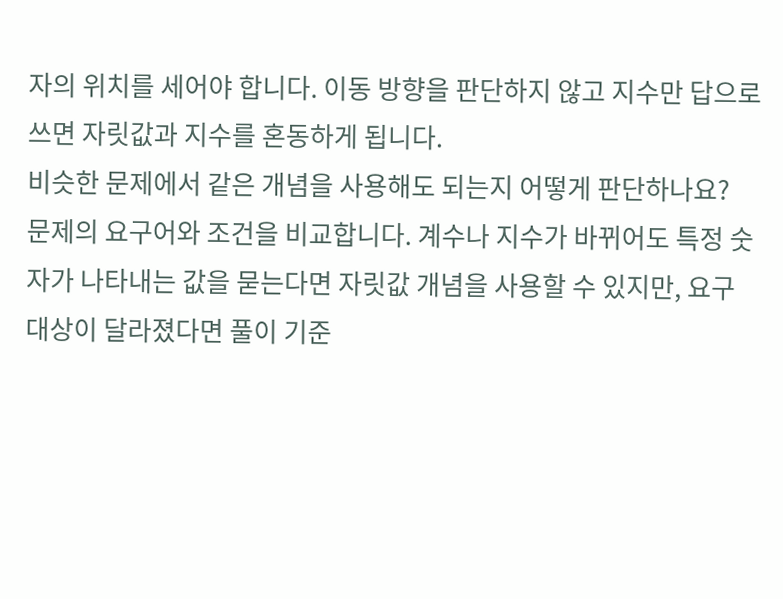자의 위치를 세어야 합니다. 이동 방향을 판단하지 않고 지수만 답으로 쓰면 자릿값과 지수를 혼동하게 됩니다.
비슷한 문제에서 같은 개념을 사용해도 되는지 어떻게 판단하나요?
문제의 요구어와 조건을 비교합니다. 계수나 지수가 바뀌어도 특정 숫자가 나타내는 값을 묻는다면 자릿값 개념을 사용할 수 있지만, 요구 대상이 달라졌다면 풀이 기준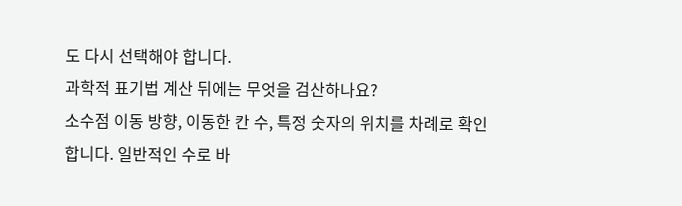도 다시 선택해야 합니다.
과학적 표기법 계산 뒤에는 무엇을 검산하나요?
소수점 이동 방향, 이동한 칸 수, 특정 숫자의 위치를 차례로 확인합니다. 일반적인 수로 바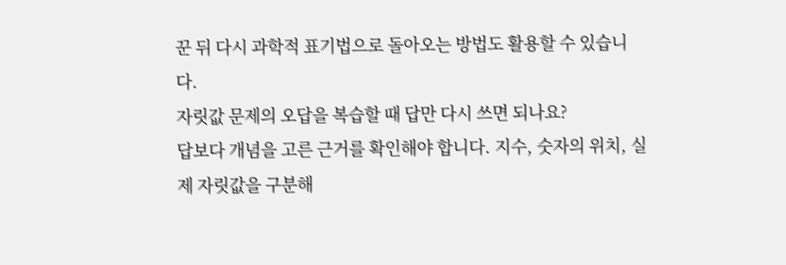꾼 뒤 다시 과학적 표기법으로 돌아오는 방법도 활용할 수 있습니다.
자릿값 문제의 오답을 복습할 때 답만 다시 쓰면 되나요?
답보다 개념을 고른 근거를 확인해야 합니다. 지수, 숫자의 위치, 실제 자릿값을 구분해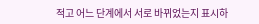적고 어느 단계에서 서로 바뀌었는지 표시하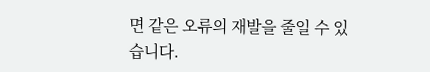면 같은 오류의 재발을 줄일 수 있습니다.